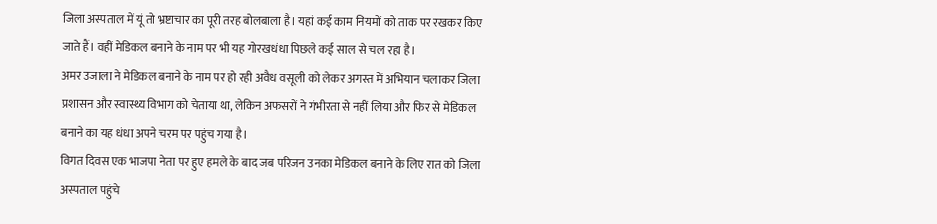जिला अस्पताल में यूं तो भ्रष्टाचार का पूरी तरह बोलबाला है। यहां कई काम नियमों को ताक पर रखकर किए जाते हैं। वहीं मेडिकल बनाने के नाम पर भी यह गोरखधंधा पिछले कई साल से चल रहा है।
अमर उजाला ने मेडिकल बनाने के नाम पर हो रही अवैध वसूली को लेकर अगस्त में अभियान चलाकर जिला प्रशासन और स्वास्थ्य विभाग को चेताया था, लेकिन अफसरों ने गंभीरता से नहीं लिया और फिर से मेडिकल बनाने का यह धंधा अपने चरम पर पहुंच गया है।
विगत दिवस एक भाजपा नेता पर हुए हमले के बाद जब परिजन उनका मेडिकल बनाने के लिए रात को जिला अस्पताल पहुंचे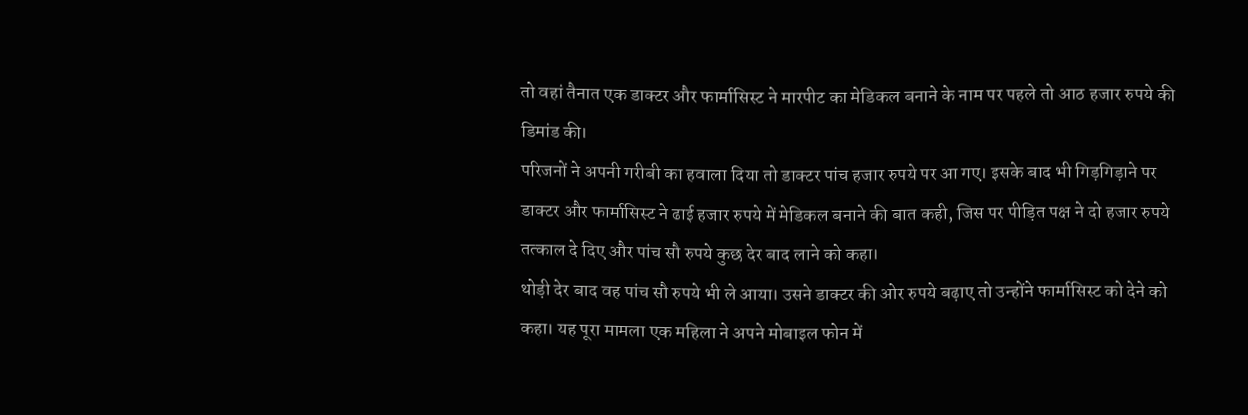तो वहां तैनात एक डाक्टर और फार्मासिस्ट ने मारपीट का मेडिकल बनाने के नाम पर पहले तो आठ हजार रुपये की डिमांड की।
परिजनों ने अपनी गरीबी का हवाला दिया तो डाक्टर पांच हजार रुपये पर आ गए। इसके बाद भी गिड़गिड़ाने पर डाक्टर और फार्मासिस्ट ने ढाई हजार रुपये में मेडिकल बनाने की बात कही, जिस पर पीड़ित पक्ष ने दो हजार रुपये तत्काल दे दिए और पांच सौ रुपये कुछ देर बाद लाने को कहा।
थोड़ी देर बाद वह पांच सौ रुपये भी ले आया। उसने डाक्टर की ओर रुपये बढ़ाए तो उन्होंने फार्मासिस्ट को देने को कहा। यह पूरा मामला एक महिला ने अपने मोबाइल फोन में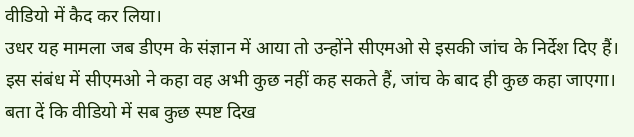वीडियो में कैद कर लिया।
उधर यह मामला जब डीएम के संज्ञान में आया तो उन्होंने सीएमओ से इसकी जांच के निर्देश दिए हैं। इस संबंध में सीएमओ ने कहा वह अभी कुछ नहीं कह सकते हैं, जांच के बाद ही कुछ कहा जाएगा।
बता दें कि वीडियो में सब कुछ स्पष्ट दिख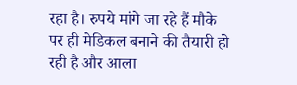रहा है। रुपये मांगे जा रहे हैं मौके पर ही मेडिकल बनाने की तैयारी हो रही है और आला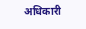अधिकारी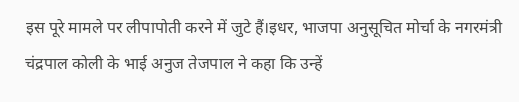इस पूरे मामले पर लीपापोती करने में जुटे हैं।इधर, भाजपा अनुसूचित मोर्चा के नगरमंत्री चंद्रपाल कोली के भाई अनुज तेजपाल ने कहा कि उन्हें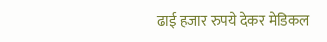ढाई हजार रुपये देकर मेडिकल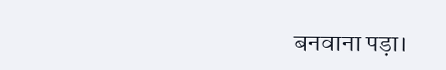बनवाना पड़ा।